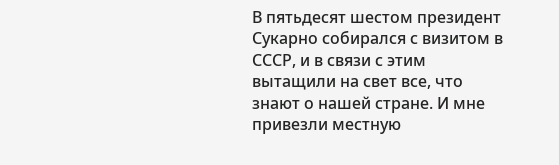В пятьдесят шестом президент Сукарно собирался с визитом в СССР, и в связи с этим вытащили на свет все, что знают о нашей стране. И мне привезли местную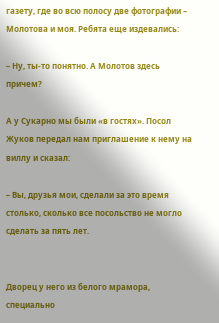газету, где во всю полосу две фотографии – Молотова и моя. Ребята еще издевались:

– Ну, ты-то понятно. А Молотов здесь причем?

А у Сукарно мы были «в гостях». Посол Жуков передал нам приглашение к нему на виллу и сказал:

– Вы, друзья мои, сделали за это время столько, сколько все посольство не могло сделать за пять лет.


Дворец у него из белого мрамора, специально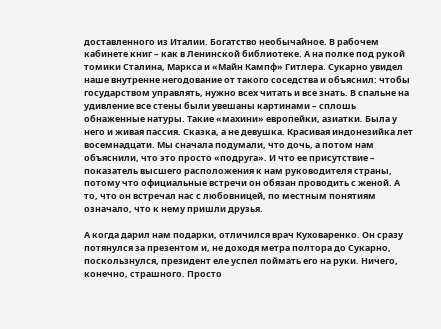доставленного из Италии. Богатство необычайное. В рабочем кабинете книг – как в Ленинской библиотеке. А на полке под рукой томики Сталина, Маркса и «Майн Кампф» Гитлера. Сукарно увидел наше внутренне негодование от такого соседства и объяснил: чтобы государством управлять, нужно всех читать и все знать. В спальне на удивление все стены были увешаны картинами – сплошь обнаженные натуры. Такие «махини» европейки, азиатки. Была у него и живая пассия. Сказка, а не девушка. Красивая индонезийка лет восемнадцати. Мы сначала подумали, что дочь, а потом нам объяснили, что это просто «подруга». И что ее присутствие – показатель высшего расположения к нам руководителя страны, потому что официальные встречи он обязан проводить с женой. А то, что он встречал нас с любовницей, по местным понятиям означало, что к нему пришли друзья.

А когда дарил нам подарки, отличился врач Куховаренко. Он сразу потянулся за презентом и, не доходя метра полтора до Сукарно, поскользнулся, президент еле успел поймать его на руки. Ничего, конечно, страшного. Просто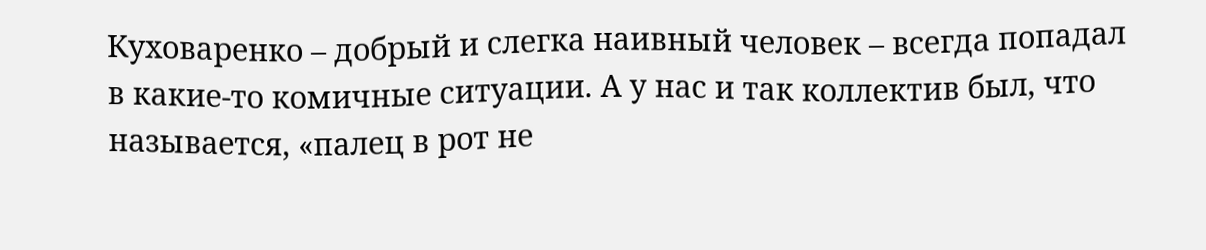Куховаренко – добрый и слегка наивный человек – всегда попадал в какие-то комичные ситуации. А у нас и так коллектив был, что называется, «палец в рот не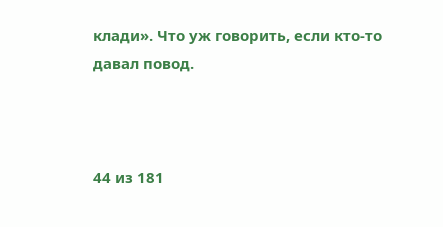клади». Что уж говорить, если кто-то давал повод.



44 из 181